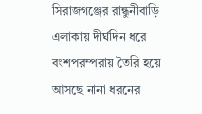সিরাজগঞ্জের রান্ধুনীবাড়ি এলাকায় দীর্ঘদিন ধরে বংশপরম্পরায় তৈরি হয়ে আসছে নানা ধরনের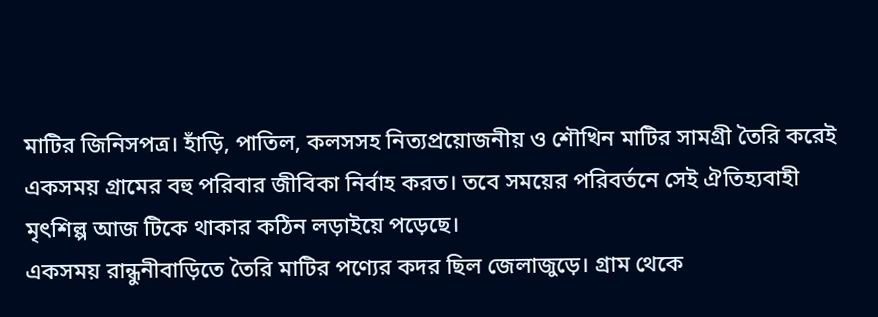মাটির জিনিসপত্র। হাঁড়ি, পাতিল, কলসসহ নিত্যপ্রয়োজনীয় ও শৌখিন মাটির সামগ্রী তৈরি করেই একসময় গ্রামের বহু পরিবার জীবিকা নির্বাহ করত। তবে সময়ের পরিবর্তনে সেই ঐতিহ্যবাহী মৃৎশিল্প আজ টিকে থাকার কঠিন লড়াইয়ে পড়েছে।
একসময় রান্ধুনীবাড়িতে তৈরি মাটির পণ্যের কদর ছিল জেলাজুড়ে। গ্রাম থেকে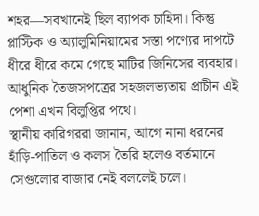শহর—সবখানেই ছিল ব্যাপক চাহিদা। কিন্তু প্লাস্টিক ও অ্যালুমিনিয়ামের সস্তা পণ্যের দাপটে ধীরে ধীরে কমে গেছে মাটির জিনিসের ব্যবহার। আধুনিক তৈজসপত্রের সহজলভ্যতায় প্রাচীন এই পেশা এখন বিলুপ্তির পথে।
স্থানীয় কারিগররা জানান, আগে নানা ধরনের হাঁড়ি-পাতিল ও কলস তৈরি হলেও বর্তমানে সেগুলোর বাজার নেই বললেই চলে।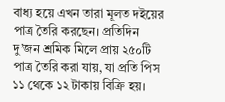বাধ্য হয়ে এখন তারা মূলত দইয়ের পাত্র তৈরি করছেন। প্রতিদিন দু’জন শ্রমিক মিলে প্রায় ২৫০টি পাত্র তৈরি করা যায়, যা প্রতি পিস ১১ থেকে ১২ টাকায় বিক্রি হয়।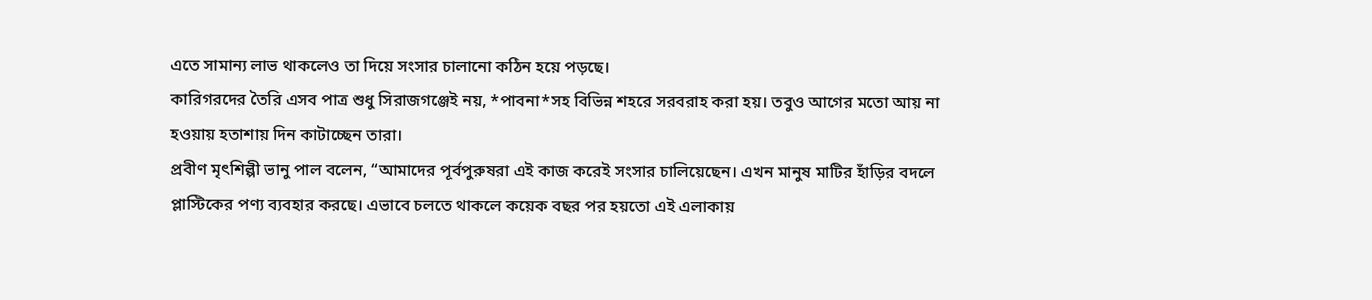এতে সামান্য লাভ থাকলেও তা দিয়ে সংসার চালানো কঠিন হয়ে পড়ছে।
কারিগরদের তৈরি এসব পাত্র শুধু সিরাজগঞ্জেই নয়, *পাবনা*সহ বিভিন্ন শহরে সরবরাহ করা হয়। তবুও আগের মতো আয় না হওয়ায় হতাশায় দিন কাটাচ্ছেন তারা।
প্রবীণ মৃৎশিল্পী ভানু পাল বলেন, “আমাদের পূর্বপুরুষরা এই কাজ করেই সংসার চালিয়েছেন। এখন মানুষ মাটির হাঁড়ির বদলে প্লাস্টিকের পণ্য ব্যবহার করছে। এভাবে চলতে থাকলে কয়েক বছর পর হয়তো এই এলাকায়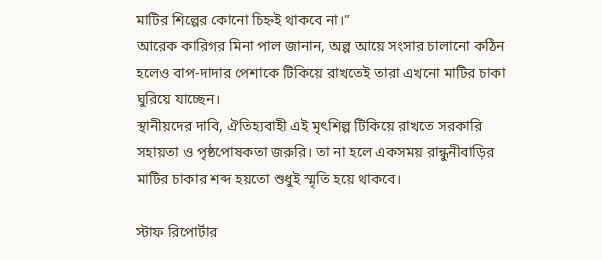মাটির শিল্পের কোনো চিহ্নই থাকবে না।”
আরেক কারিগর মিনা পাল জানান, অল্প আয়ে সংসার চালানো কঠিন হলেও বাপ-দাদার পেশাকে টিকিয়ে রাখতেই তারা এখনো মাটির চাকা ঘুরিয়ে যাচ্ছেন।
স্থানীয়দের দাবি, ঐতিহ্যবাহী এই মৃৎশিল্প টিকিয়ে রাখতে সরকারি সহায়তা ও পৃষ্ঠপোষকতা জরুরি। তা না হলে একসময় রান্ধুনীবাড়ির মাটির চাকার শব্দ হয়তো শুধুই স্মৃতি হয়ে থাকবে।

স্টাফ রিপোর্টার